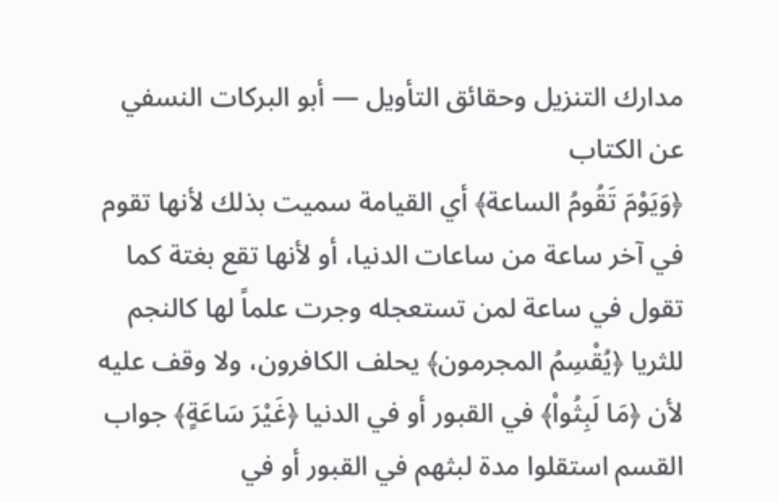مدارك التنزيل وحقائق التأويل — أبو البركات النسفي
عن الكتاب
﴿وَيَوْمَ تَقُومُ الساعة﴾ أي القيامة سميت بذلك لأنها تقوم في آخر ساعة من ساعات الدنيا، أو لأنها تقع بغتة كما تقول في ساعة لمن تستعجله وجرت علماً لها كالنجم للثريا ﴿يُقْسِمُ المجرمون﴾ يحلف الكافرون، ولا وقف عليه لأن ﴿مَا لَبِثُواْ﴾ في القبور أو في الدنيا ﴿غَيْرَ سَاعَةٍ﴾ جواب القسم استقلوا مدة لبثهم في القبور أو في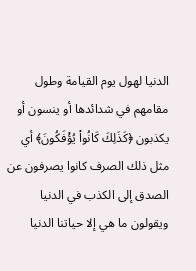الدنيا لهول يوم القيامة وطول مقامهم في شدائدها أو ينسون أو يكذبون ﴿كَذَلِكَ كَانُواْ يُؤْفَكُونَ﴾ أي مثل ذلك الصرف كانوا يصرفون عن الصدق إلى الكذب في الدنيا ويقولون ما هي إلا حياتنا الدنيا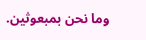وما نحن بمبعوثين.